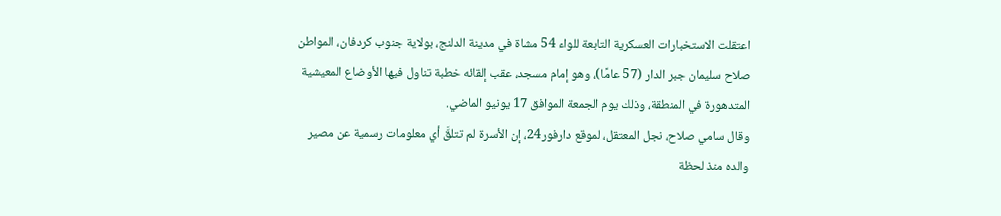اعتقلت الاستخبارات العسكرية التابعة للواء 54 مشاة في مدينة الدلنج، بولاية جنوب كردفان، المواطن صلاح سليمان جبر الدار (57 عامًا)، وهو إمام مسجد، عقب إلقائه خطبة تناول فيها الأوضاع المعيشية المتدهورة في المنطقة، وذلك يوم الجمعة الموافق 17 يونيو الماضي.
وقال سامي صلاح، نجل المعتقل، لموقع دارفور24، إن الأسرة لم تتلقَّ أي معلومات رسمية عن مصير والده منذ لحظة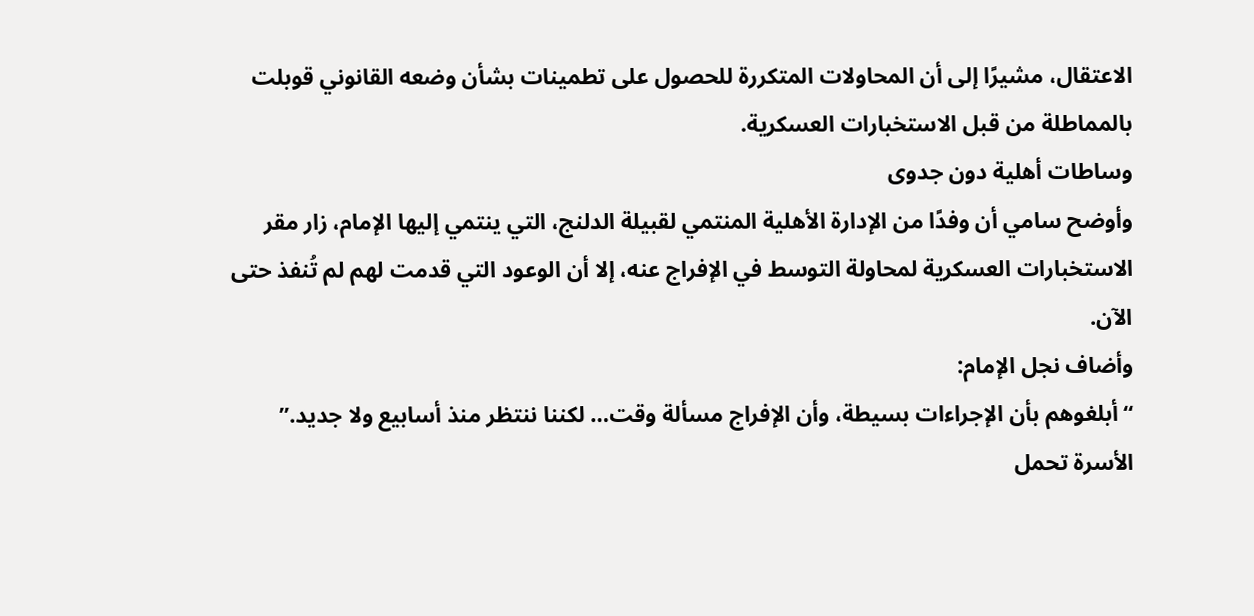الاعتقال، مشيرًا إلى أن المحاولات المتكررة للحصول على تطمينات بشأن وضعه القانوني قوبلت بالمماطلة من قبل الاستخبارات العسكرية.
وساطات أهلية دون جدوى
وأوضح سامي أن وفدًا من الإدارة الأهلية المنتمي لقبيلة الدلنج، التي ينتمي إليها الإمام، زار مقر الاستخبارات العسكرية لمحاولة التوسط في الإفراج عنه، إلا أن الوعود التي قدمت لهم لم تُنفذ حتى الآن.
وأضاف نجل الإمام:
“أبلغوهم بأن الإجراءات بسيطة، وأن الإفراج مسألة وقت… لكننا ننتظر منذ أسابيع ولا جديد.”
الأسرة تحمل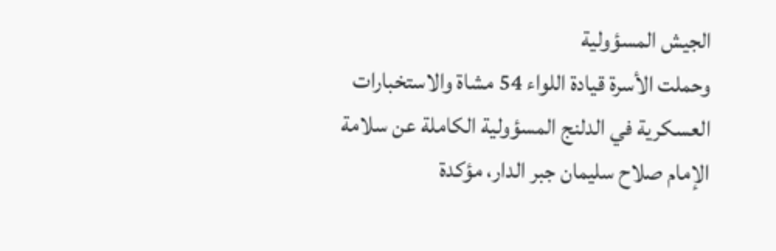الجيش المسؤولية
وحملت الأسرة قيادة اللواء 54 مشاة والاستخبارات العسكرية في الدلنج المسؤولية الكاملة عن سلامة الإمام صلاح سليمان جبر الدار، مؤكدة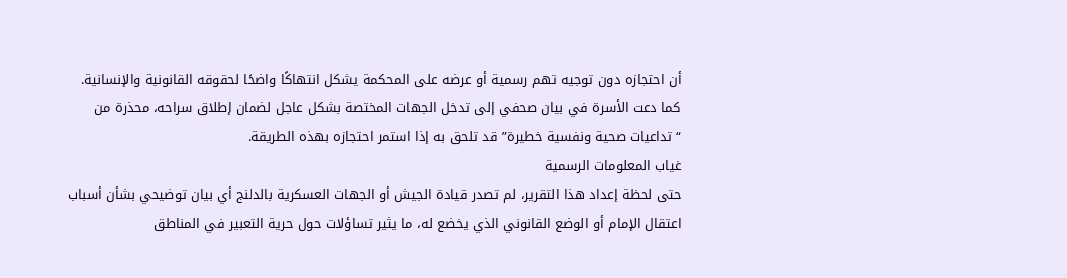أن احتجازه دون توجيه تهم رسمية أو عرضه على المحكمة يشكل انتهاكًا واضحًا لحقوقه القانونية والإنسانية.
كما دعت الأسرة في بيان صحفي إلى تدخل الجهات المختصة بشكل عاجل لضمان إطلاق سراحه، محذرة من “تداعيات صحية ونفسية خطيرة” قد تلحق به إذا استمر احتجازه بهذه الطريقة.
غياب المعلومات الرسمية
حتى لحظة إعداد هذا التقرير، لم تصدر قيادة الجيش أو الجهات العسكرية بالدلنج أي بيان توضيحي بشأن أسباب اعتقال الإمام أو الوضع القانوني الذي يخضع له، ما يثير تساؤلات حول حرية التعبير في المناطق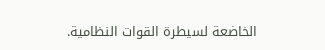الخاضعة لسيطرة القوات النظامية.